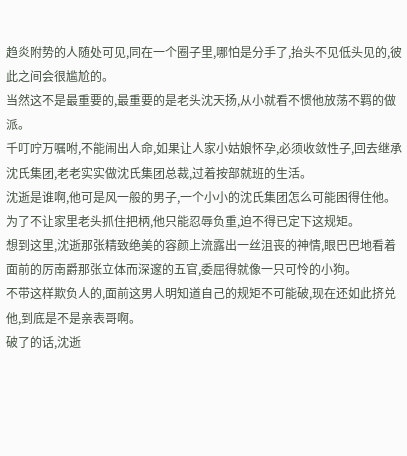趋炎附势的人随处可见,同在一个圈子里,哪怕是分手了,抬头不见低头见的,彼此之间会很尴尬的。
当然这不是最重要的,最重要的是老头沈天扬,从小就看不惯他放荡不羁的做派。
千叮咛万嘱咐,不能闹出人命,如果让人家小姑娘怀孕,必须收敛性子,回去继承沈氏集团,老老实实做沈氏集团总裁,过着按部就班的生活。
沈逝是谁啊,他可是风一般的男子,一个小小的沈氏集团怎么可能困得住他。
为了不让家里老头抓住把柄,他只能忍辱负重,迫不得已定下这规矩。
想到这里,沈逝那张精致绝美的容颜上流露出一丝沮丧的神情,眼巴巴地看着面前的厉南爵那张立体而深邃的五官,委屈得就像一只可怜的小狗。
不带这样欺负人的,面前这男人明知道自己的规矩不可能破,现在还如此挤兑他,到底是不是亲表哥啊。
破了的话,沈逝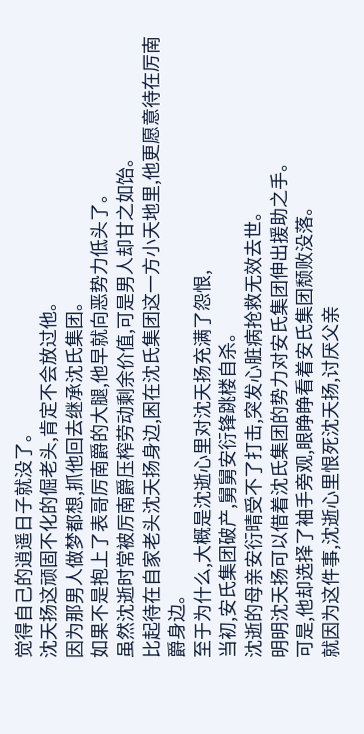觉得自己的逍遥日子就没了。
沈天扬这顽固不化的倔老头,肯定不会放过他。
因为那男人做梦都想,抓他回去继承沈氏集团。
如果不是抱上了表哥厉南爵的大腿,他早就向恶势力低头了。
虽然沈逝时常被厉南爵压榨劳动剩余价值,可是男人却甘之如饴。
比起待在自家老头沈天扬身边,困在沈氏集团这一方小天地里,他更愿意待在厉南爵身边。
至于为什么,大概是沈逝心里对沈天扬充满了怨恨,
当初,安氏集团破产,舅舅安衍锋跳楼自杀。
沈逝的母亲安衍晴受不了打击,突发心脏病抢救无效去世。
明明沈天扬可以借着沈氏集团的势力对安氏集团伸出援助之手。
可是,他却选择了袖手旁观,眼睁睁看着安氏集团颓败没落。
就因为这件事,沈逝心里恨死沈天扬,讨厌父亲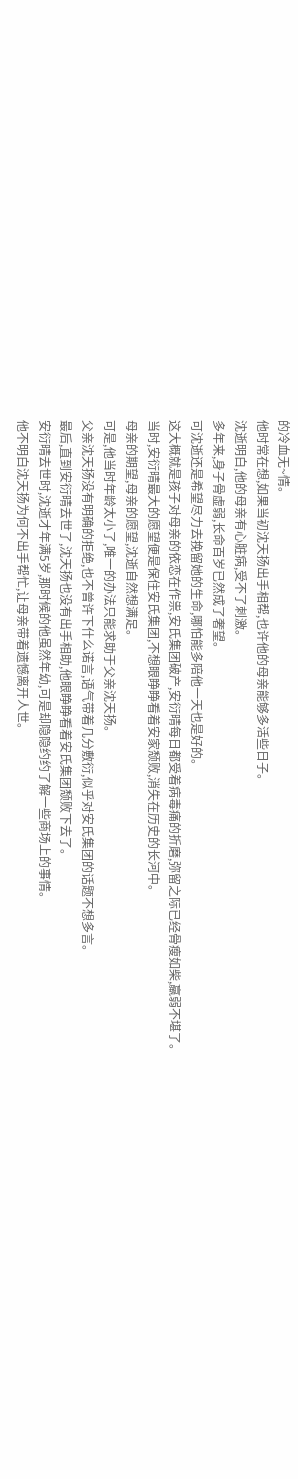的冷血无~情。
他时常在想,如果当初沈天扬出手相帮,也许他的母亲能够多活些日子。
沈逝明白,他的母亲有心脏病,受不了刺激。
多年来,身子骨虚弱,长命百岁已然成了奢望。
可沈逝还是希望尽力去挽留她的生命,哪怕能多陪他一天也是好的。
这大概就是孩子对母亲的依恋在作祟,安氏集团破产,安衍晴每日都受着病毒痛的折磨,弥留之际已经骨瘦如柴,羸弱不堪了。
当时,安衍晴最大的愿望便是保住安氏集团,不想眼睁睁看着安家颓败,消失在历史的长河中。
母亲的期望,母亲的愿望,沈逝自然想满足。
可是,他当时年龄太小了,唯一的办法只能求助于父亲沈天扬。
父亲沈天扬没有明确的拒绝,也不曾许下什么诺言,语气带着几分敷衍,似乎对安氏集团的话题不想多言。
最后,直到安衍晴去世了,沈天扬也没有出手相助,他眼睁睁看着安氏集团颓败下去了。
安衍晴去世时,沈逝才年满5岁,那时候的他虽然年幼,可是却隐隐约约了解一些商场上的事情。
他不明白沈天扬为何不出手帮忙,让母亲带着遗憾离开人世。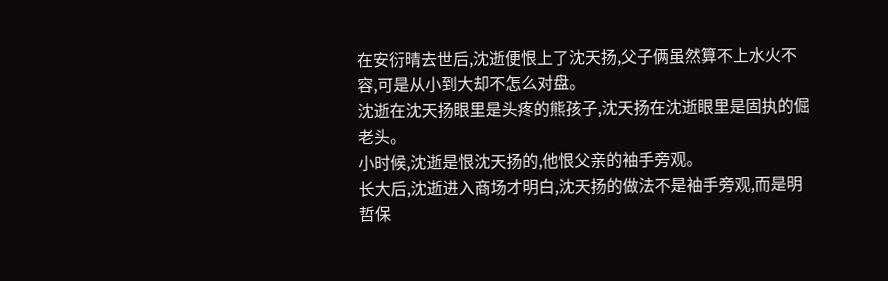在安衍晴去世后,沈逝便恨上了沈天扬,父子俩虽然算不上水火不容,可是从小到大却不怎么对盘。
沈逝在沈天扬眼里是头疼的熊孩子,沈天扬在沈逝眼里是固执的倔老头。
小时候,沈逝是恨沈天扬的,他恨父亲的袖手旁观。
长大后,沈逝进入商场才明白,沈天扬的做法不是袖手旁观,而是明哲保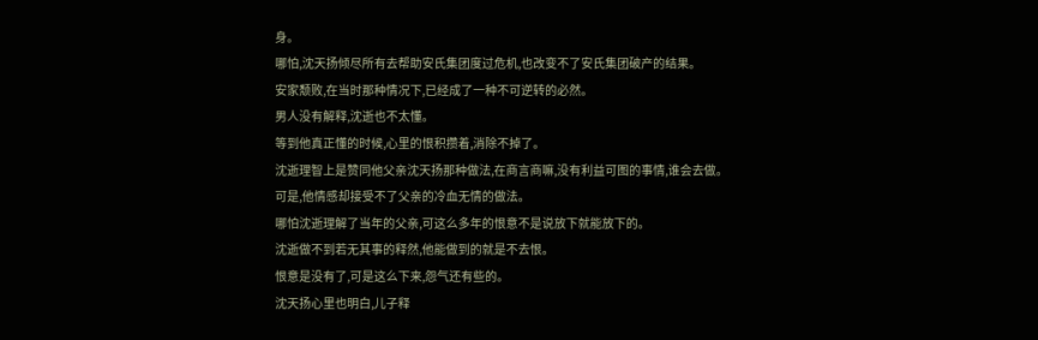身。
哪怕,沈天扬倾尽所有去帮助安氏集团度过危机,也改变不了安氏集团破产的结果。
安家颓败,在当时那种情况下,已经成了一种不可逆转的必然。
男人没有解释,沈逝也不太懂。
等到他真正懂的时候,心里的恨积攒着,消除不掉了。
沈逝理智上是赞同他父亲沈天扬那种做法,在商言商嘛,没有利益可图的事情,谁会去做。
可是,他情感却接受不了父亲的冷血无情的做法。
哪怕沈逝理解了当年的父亲,可这么多年的恨意不是说放下就能放下的。
沈逝做不到若无其事的释然,他能做到的就是不去恨。
恨意是没有了,可是这么下来,怨气还有些的。
沈天扬心里也明白,儿子释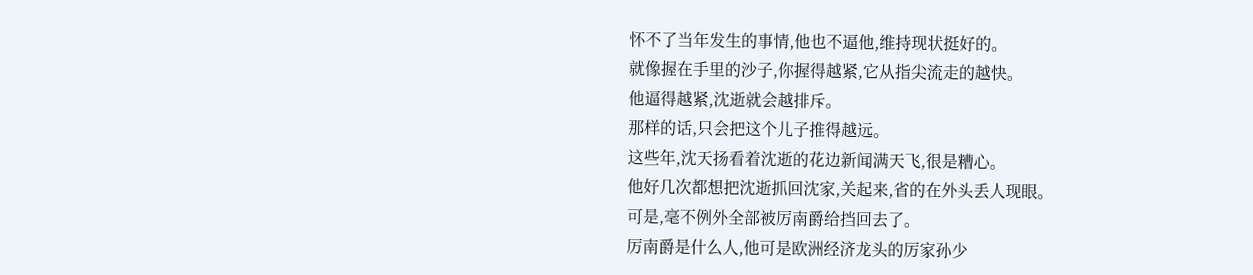怀不了当年发生的事情,他也不逼他,维持现状挺好的。
就像握在手里的沙子,你握得越紧,它从指尖流走的越快。
他逼得越紧,沈逝就会越排斥。
那样的话,只会把这个儿子推得越远。
这些年,沈天扬看着沈逝的花边新闻满天飞,很是糟心。
他好几次都想把沈逝抓回沈家,关起来,省的在外头丢人现眼。
可是,毫不例外全部被厉南爵给挡回去了。
厉南爵是什么人,他可是欧洲经济龙头的厉家孙少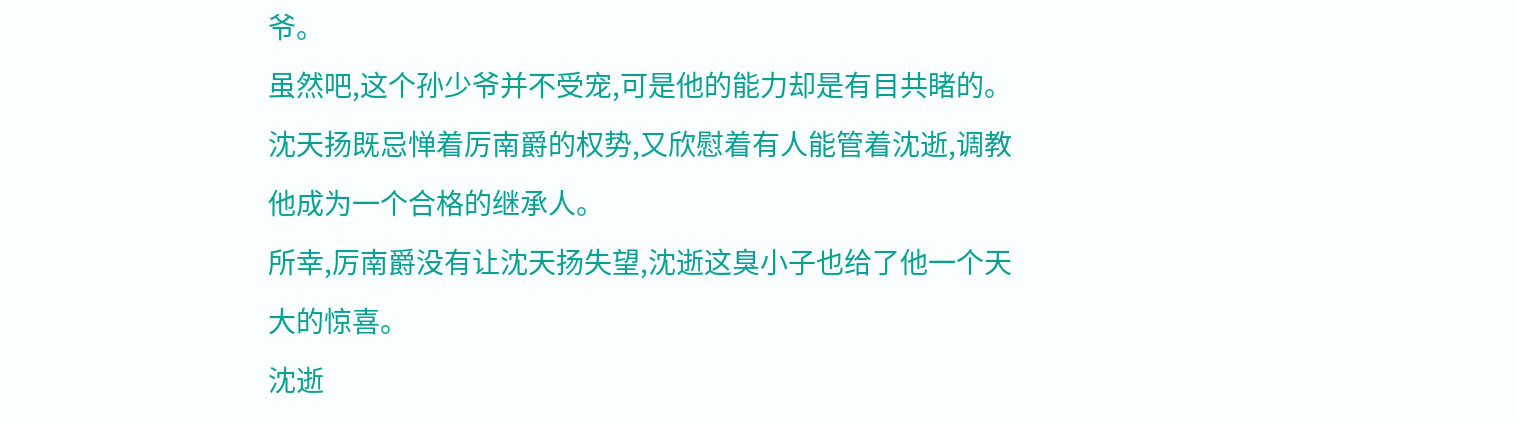爷。
虽然吧,这个孙少爷并不受宠,可是他的能力却是有目共睹的。
沈天扬既忌惮着厉南爵的权势,又欣慰着有人能管着沈逝,调教他成为一个合格的继承人。
所幸,厉南爵没有让沈天扬失望,沈逝这臭小子也给了他一个天大的惊喜。
沈逝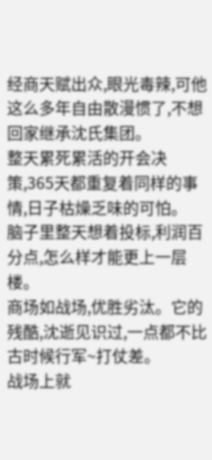经商天赋出众,眼光毒辣,可他这么多年自由散漫惯了,不想回家继承沈氏集团。
整天累死累活的开会决策,365天都重复着同样的事情,日子枯燥乏味的可怕。
脑子里整天想着投标,利润百分点,怎么样才能更上一层楼。
商场如战场,优胜劣汰。它的残酷,沈逝见识过,一点都不比古时候行军~打仗差。
战场上就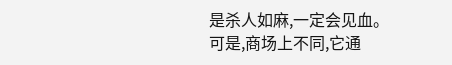是杀人如麻,一定会见血。
可是,商场上不同,它通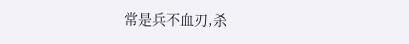常是兵不血刃,杀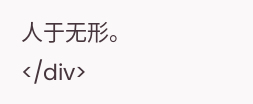人于无形。</div>